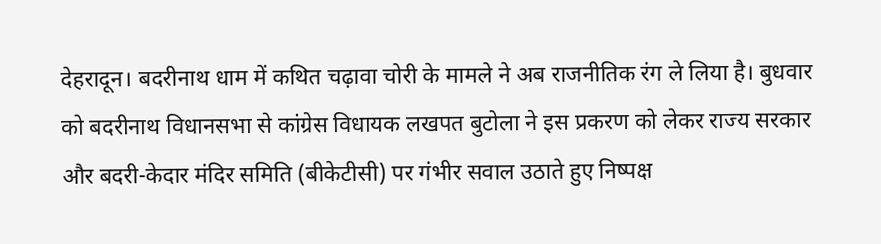देहरादून। बदरीनाथ धाम में कथित चढ़ावा चोरी के मामले ने अब राजनीतिक रंग ले लिया है। बुधवार को बदरीनाथ विधानसभा से कांग्रेस विधायक लखपत बुटोला ने इस प्रकरण को लेकर राज्य सरकार और बदरी-केदार मंदिर समिति (बीकेटीसी) पर गंभीर सवाल उठाते हुए निष्पक्ष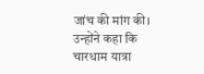जांच की मांग की। उन्होंने कहा कि चारधाम यात्रा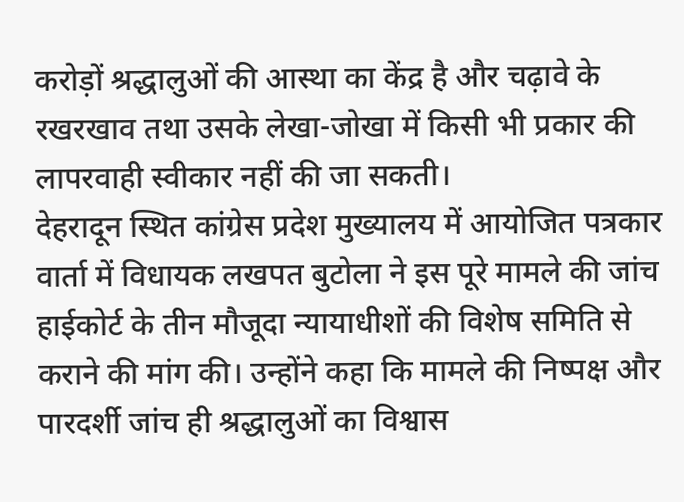करोड़ों श्रद्धालुओं की आस्था का केंद्र है और चढ़ावे के रखरखाव तथा उसके लेखा-जोखा में किसी भी प्रकार की लापरवाही स्वीकार नहीं की जा सकती।
देहरादून स्थित कांग्रेस प्रदेश मुख्यालय में आयोजित पत्रकार वार्ता में विधायक लखपत बुटोला ने इस पूरे मामले की जांच हाईकोर्ट के तीन मौजूदा न्यायाधीशों की विशेष समिति से कराने की मांग की। उन्होंने कहा कि मामले की निष्पक्ष और पारदर्शी जांच ही श्रद्धालुओं का विश्वास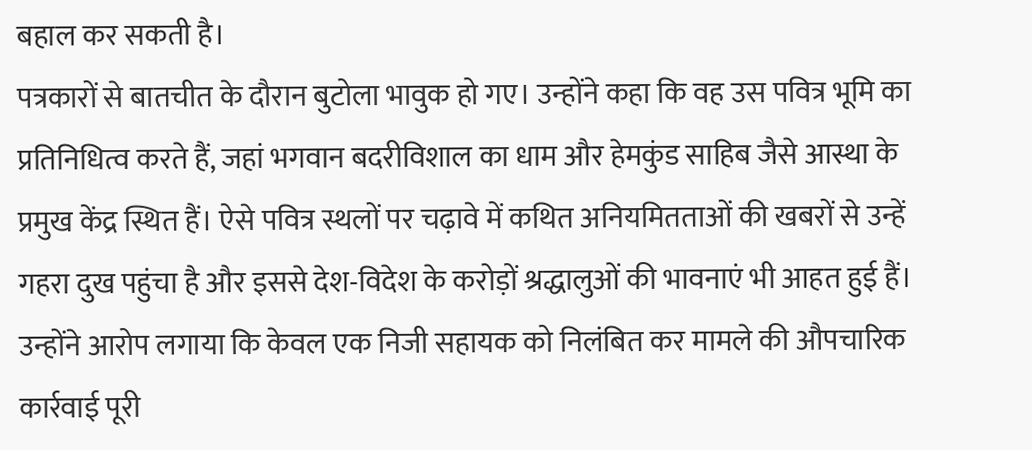बहाल कर सकती है।
पत्रकारों से बातचीत के दौरान बुटोला भावुक हो गए। उन्होंने कहा कि वह उस पवित्र भूमि का प्रतिनिधित्व करते हैं, जहां भगवान बदरीविशाल का धाम और हेमकुंड साहिब जैसे आस्था के प्रमुख केंद्र स्थित हैं। ऐसे पवित्र स्थलों पर चढ़ावे में कथित अनियमितताओं की खबरों से उन्हें गहरा दुख पहुंचा है और इससे देश-विदेश के करोड़ों श्रद्धालुओं की भावनाएं भी आहत हुई हैं।
उन्होंने आरोप लगाया कि केवल एक निजी सहायक को निलंबित कर मामले की औपचारिक कार्रवाई पूरी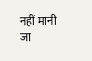नहीं मानी जा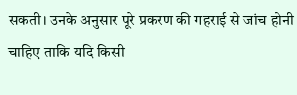सकती। उनके अनुसार पूरे प्रकरण की गहराई से जांच होनी चाहिए ताकि यदि किसी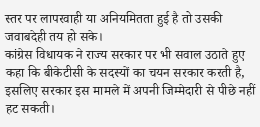स्तर पर लापरवाही या अनियमितता हुई है तो उसकी जवाबदेही तय हो सके।
कांग्रेस विधायक ने राज्य सरकार पर भी सवाल उठाते हुए कहा कि बीकेटीसी के सदस्यों का चयन सरकार करती है, इसलिए सरकार इस मामले में अपनी जिम्मेदारी से पीछे नहीं हट सकती।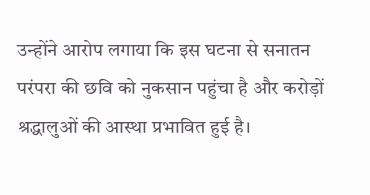उन्होंने आरोप लगाया कि इस घटना से सनातन परंपरा की छवि को नुकसान पहुंचा है और करोड़ों श्रद्धालुओं की आस्था प्रभावित हुई है।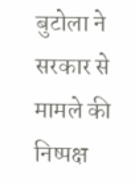बुटोला ने सरकार से मामले की निष्पक्ष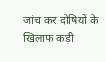जांच कर दोषियों के खिलाफ कड़ी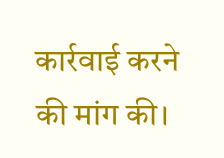कार्रवाई करने की मांग की।